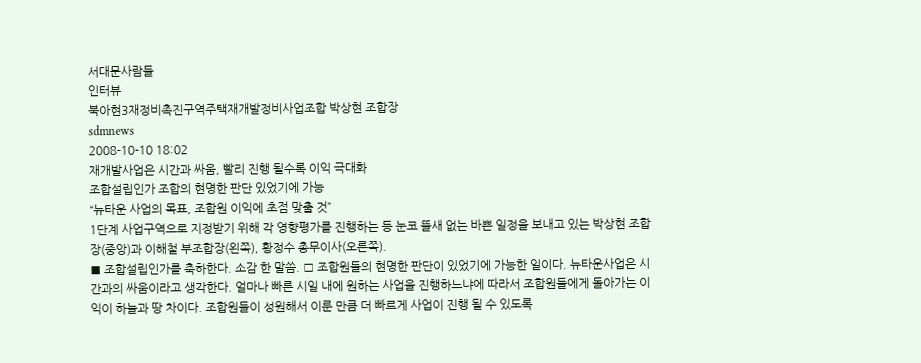서대문사람들
인터뷰
북아현3재정비촉진구역주택재개발정비사업조합 박상현 조합장
sdmnews
2008-10-10 18:02
재개발사업은 시간과 싸움, 빨리 진행 될수록 이익 극대화
조합설립인가 조합의 현명한 판단 있었기에 가능
“뉴타운 사업의 목표, 조합원 이익에 초점 맞출 것”
1단계 사업구역으로 지정받기 위해 각 영향평가를 진행하는 등 눈코 뜰새 없는 바쁜 일정을 보내고 있는 박상현 조합장(중앙)과 이해철 부조합장(왼쪽), 황정수 총무이사(오른쪽).
■ 조합설립인가를 축하한다. 소감 한 말씀. □ 조합원들의 현명한 판단이 있었기에 가능한 일이다. 뉴타운사업은 시간과의 싸움이라고 생각한다. 얼마나 빠른 시일 내에 원하는 사업을 진행하느냐에 따라서 조합원들에게 돌아가는 이익이 하늘과 땅 차이다. 조합원들이 성원해서 이룬 만큼 더 빠르게 사업이 진행 될 수 있도록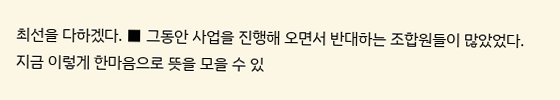최선을 다하겠다. ■ 그동안 사업을 진행해 오면서 반대하는 조합원들이 많았었다. 지금 이렇게 한마음으로 뜻을 모을 수 있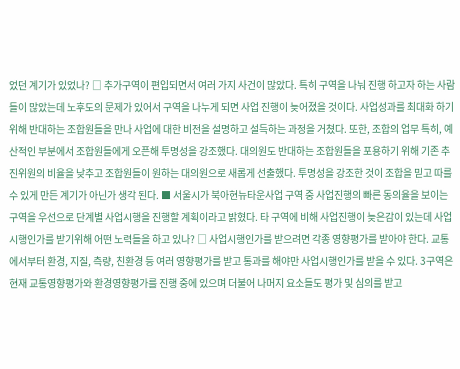었던 계기가 있었나? □ 추가구역이 편입되면서 여러 가지 사건이 많았다. 특히 구역을 나눠 진행 하고자 하는 사람들이 많았는데 노후도의 문제가 있어서 구역을 나누게 되면 사업 진행이 늦어졌을 것이다. 사업성과를 최대화 하기 위해 반대하는 조합원들을 만나 사업에 대한 비전을 설명하고 설득하는 과정을 거쳤다. 또한, 조합의 업무 특히, 예산적인 부분에서 조합원들에게 오픈해 투명성을 강조했다. 대의원도 반대하는 조합원들을 포용하기 위해 기존 추진위원의 비율을 낮추고 조합원들이 원하는 대의원으로 새롭게 선출했다. 투명성을 강조한 것이 조합을 믿고 따를 수 있게 만든 계기가 아닌가 생각 된다. ■ 서울시가 북아현뉴타운사업 구역 중 사업진행의 빠른 동의율을 보이는 구역을 우선으로 단계별 사업시행을 진행할 계획이라고 밝혔다. 타 구역에 비해 사업진행이 늦은감이 있는데 사업시행인가를 받기위해 어떤 노력들을 하고 있나? □ 사업시행인가를 받으려면 각종 영향평가를 받아야 한다. 교통에서부터 환경, 지질, 측량, 친환경 등 여러 영향평가를 받고 통과를 해야만 사업시행인가를 받을 수 있다. 3구역은 현재 교통영향평가와 환경영향평가를 진행 중에 있으며 더불어 나머지 요소들도 평가 및 심의를 받고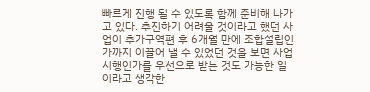빠르게 진행 될 수 있도록 함께 준비해 나가고 있다. 추진하기 어려울 것이라고 했던 사업이 추가구역편 후 6개월 만에 조합설립인가까지 이끌어 낼 수 있었던 것을 보면 사업시행인가를 우선으로 받는 것도 가능한 일이라고 생각한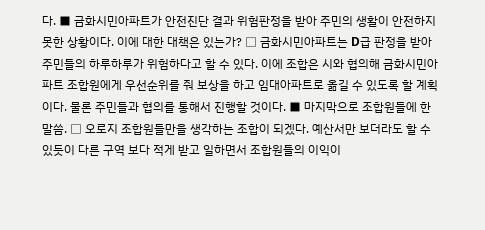다. ■ 금화시민아파트가 안전진단 결과 위험판정을 받아 주민의 생활이 안전하지 못한 상황이다. 이에 대한 대책은 있는가? □ 금화시민아파트는 D급 판정을 받아 주민들의 하루하루가 위험하다고 할 수 있다. 이에 조합은 시와 협의해 금화시민아파트 조합원에게 우선순위를 줘 보상을 하고 임대아파트로 옮길 수 있도록 할 계획이다. 물론 주민들과 협의를 통해서 진행할 것이다. ■ 마지막으로 조합원들에 한 말씀. □ 오로지 조합원들만을 생각하는 조합이 되겠다. 예산서만 보더라도 할 수 있듯이 다른 구역 보다 적게 받고 일하면서 조합원들의 이익이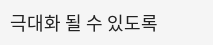극대화 될 수 있도록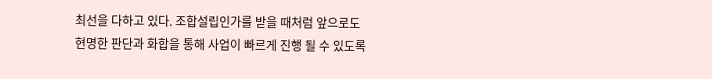최선을 다하고 있다. 조합설립인가를 받을 때처럼 앞으로도 현명한 판단과 화합을 통해 사업이 빠르게 진행 될 수 있도록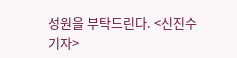성원을 부탁드린다. <신진수 기자>